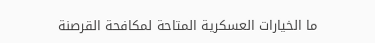ما الخيارات العسكرية المتاحة لمكافحة القرصنة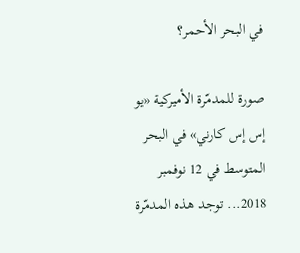في البحر الأحمر؟

صورة للمدمّرة الأميركية «يو إس إس كارني» في البحر المتوسط في 12 نوفمبر 2018... توجد هذه المدمّرة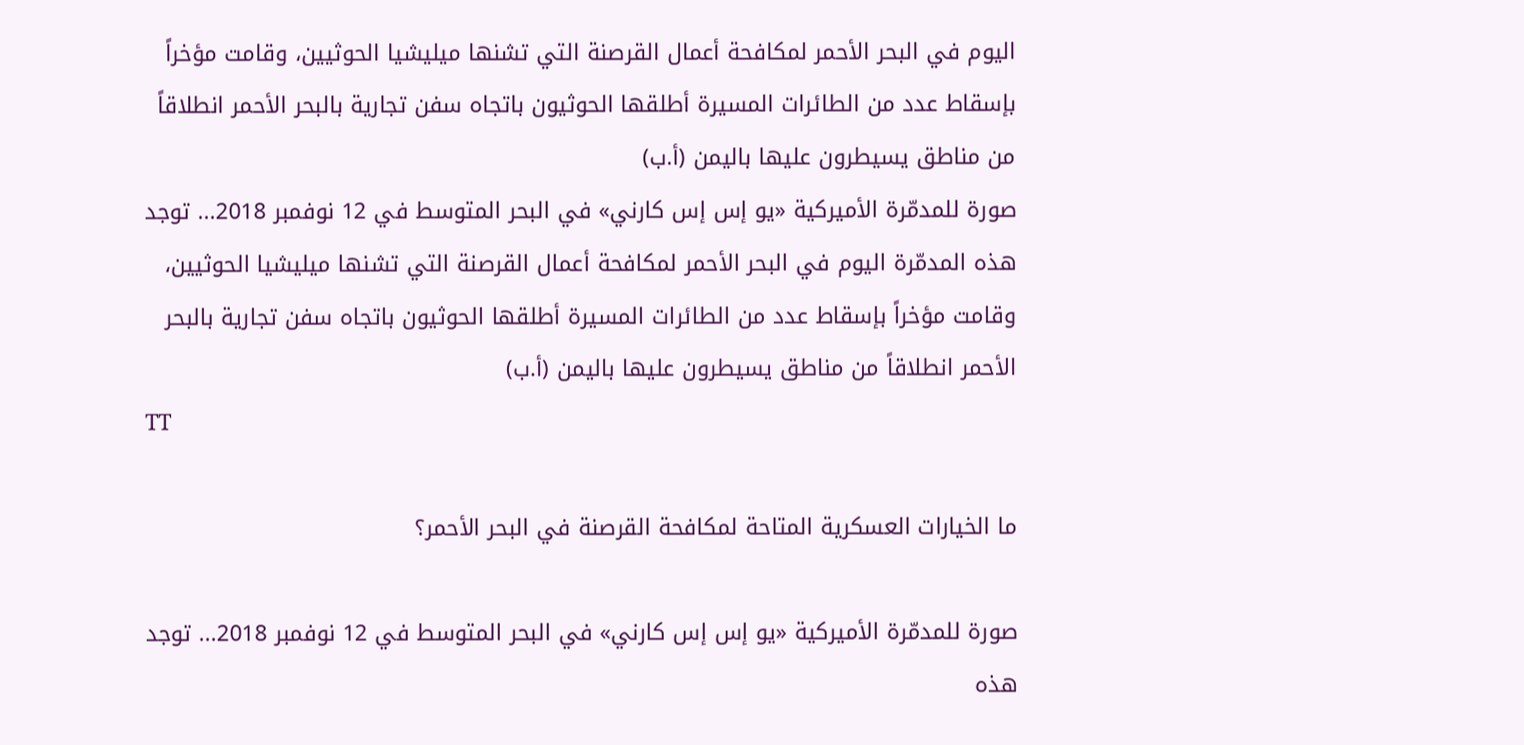اليوم في البحر الأحمر لمكافحة أعمال القرصنة التي تشنها ميليشيا الحوثيين، وقامت مؤخراً بإسقاط عدد من الطائرات المسيرة أطلقها الحوثيون باتجاه سفن تجارية بالبحر الأحمر انطلاقاً من مناطق يسيطرون عليها باليمن (أ.ب)
صورة للمدمّرة الأميركية «يو إس إس كارني» في البحر المتوسط في 12 نوفمبر 2018... توجد هذه المدمّرة اليوم في البحر الأحمر لمكافحة أعمال القرصنة التي تشنها ميليشيا الحوثيين، وقامت مؤخراً بإسقاط عدد من الطائرات المسيرة أطلقها الحوثيون باتجاه سفن تجارية بالبحر الأحمر انطلاقاً من مناطق يسيطرون عليها باليمن (أ.ب)
TT

ما الخيارات العسكرية المتاحة لمكافحة القرصنة في البحر الأحمر؟

صورة للمدمّرة الأميركية «يو إس إس كارني» في البحر المتوسط في 12 نوفمبر 2018... توجد هذه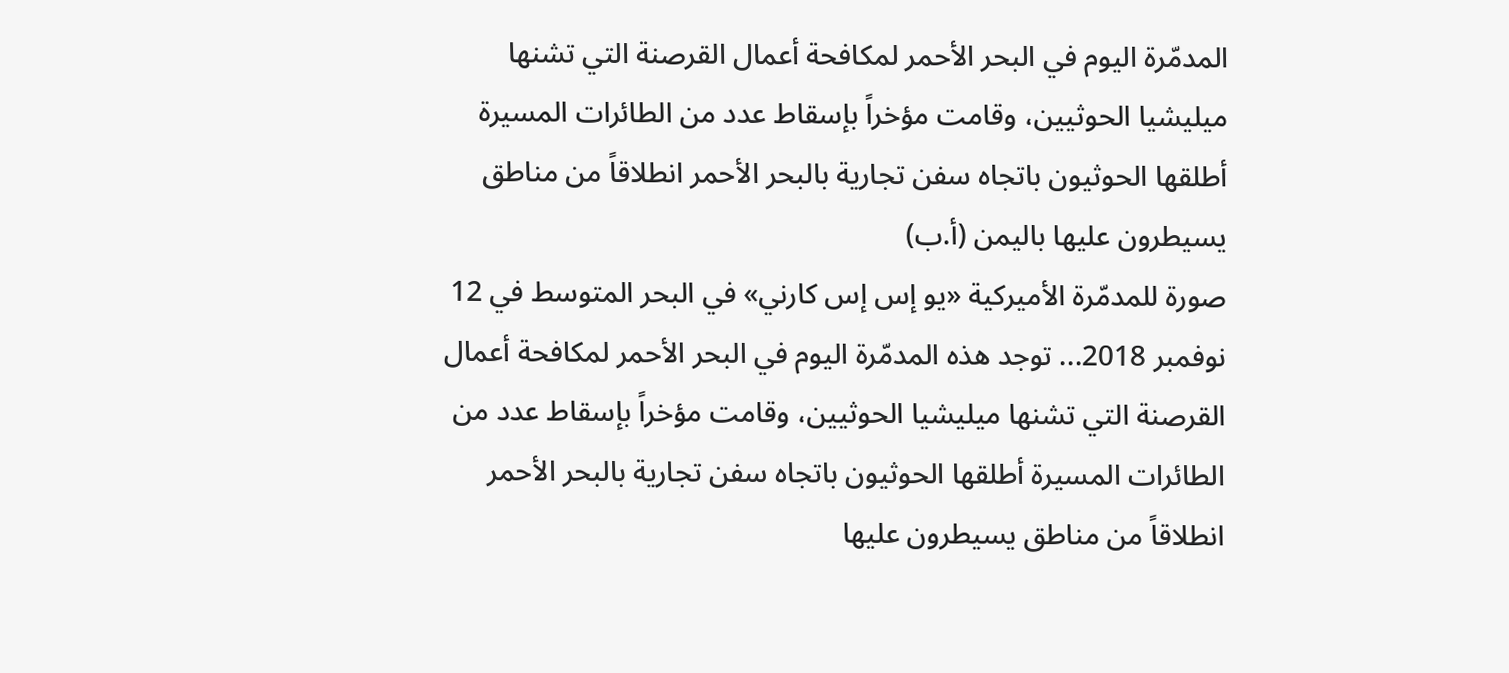المدمّرة اليوم في البحر الأحمر لمكافحة أعمال القرصنة التي تشنها ميليشيا الحوثيين، وقامت مؤخراً بإسقاط عدد من الطائرات المسيرة أطلقها الحوثيون باتجاه سفن تجارية بالبحر الأحمر انطلاقاً من مناطق يسيطرون عليها باليمن (أ.ب)
صورة للمدمّرة الأميركية «يو إس إس كارني» في البحر المتوسط في 12 نوفمبر 2018... توجد هذه المدمّرة اليوم في البحر الأحمر لمكافحة أعمال القرصنة التي تشنها ميليشيا الحوثيين، وقامت مؤخراً بإسقاط عدد من الطائرات المسيرة أطلقها الحوثيون باتجاه سفن تجارية بالبحر الأحمر انطلاقاً من مناطق يسيطرون عليها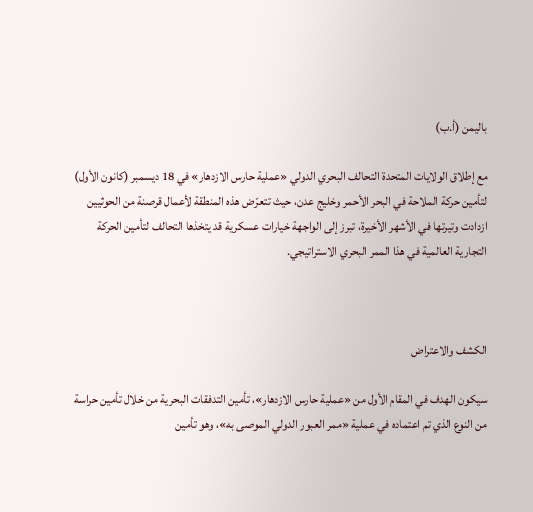باليمن (أ.ب)

مع إطلاق الولايات المتحدة التحالف البحري الدولي «عملية حارس الازدهار» في 18 ديسمبر (كانون الأول) لتأمين حركة الملاحة في البحر الأحمر وخليج عدن، حيث تتعرّض هذه المنطقة لأعمال قرصنة من الحوثيين ازدادت وتيرتها في الأشهر الأخيرة، تبرز إلى الواجهة خيارات عسكرية قد يتخذها التحالف لتأمين الحركة التجارية العالمية في هذا الممر البحري الاستراتيجي.



الكشف والاعتراض

سيكون الهدف في المقام الأول من «عملية حارس الازدهار»، تأمين التدفقات البحرية من خلال تأمين حراسة من النوع الذي تم اعتماده في عملية «ممر العبور الدولي الموصى به»، وهو تأمين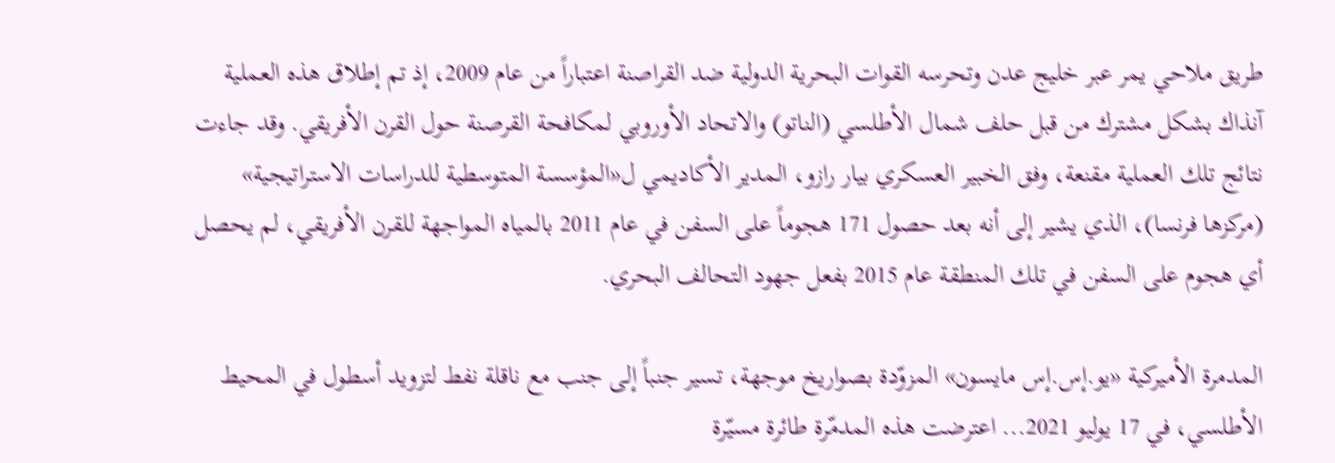طريق ملاحي يمر عبر خليج عدن وتحرسه القوات البحرية الدولية ضد القراصنة اعتباراً من عام 2009، إذ تم إطلاق هذه العملية آنذاك بشكل مشترك من قبل حلف شمال الأطلسي (الناتو) والاتحاد الأوروبي لمكافحة القرصنة حول القرن الأفريقي. وقد جاءت نتائج تلك العملية مقنعة، وفق الخبير العسكري بيار رازو، المدير الأكاديمي ل«المؤسسة المتوسطية للدراسات الاستراتيجية» (مركزها فرنسا)، الذي يشير إلى أنه بعد حصول 171 هجوماً على السفن في عام 2011 بالمياه المواجهة للقرن الأفريقي، لم يحصل أي هجوم على السفن في تلك المنطقة عام 2015 بفعل جهود التحالف البحري.

المدمرة الأميركية «يو.إس.إس مايسون» المزوّدة بصواريخ موجهة، تسير جنباً إلى جنب مع ناقلة نفط لتزويد أسطول في المحيط الأطلسي، في 17 يوليو 2021... اعترضت هذه المدمّرة طائرة مسيّرة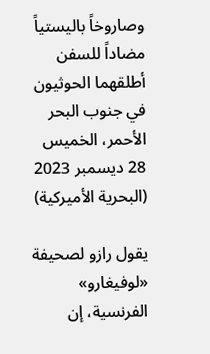وصاروخاً باليستياً مضاداً للسفن أطلقهما الحوثيون في جنوب البحر الأحمر، الخميس 28 ديسمبر 2023 (البحرية الأميركية)

يقول رازو لصحيفة «لوفيغارو» الفرنسية، إن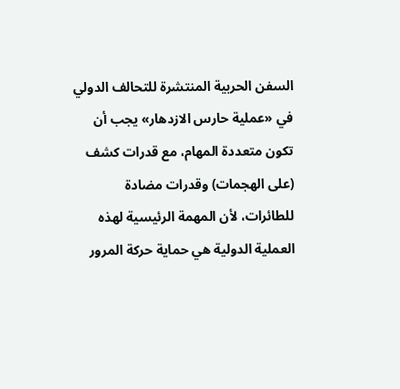السفن الحربية المنتشرة للتحالف الدولي في «عملية حارس الازدهار» يجب أن تكون متعددة المهام، مع قدرات كشف (على الهجمات) وقدرات مضادة للطائرات، لأن المهمة الرئيسية لهذه العملية الدولية هي حماية حركة المرور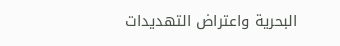البحرية واعتراض التهديدات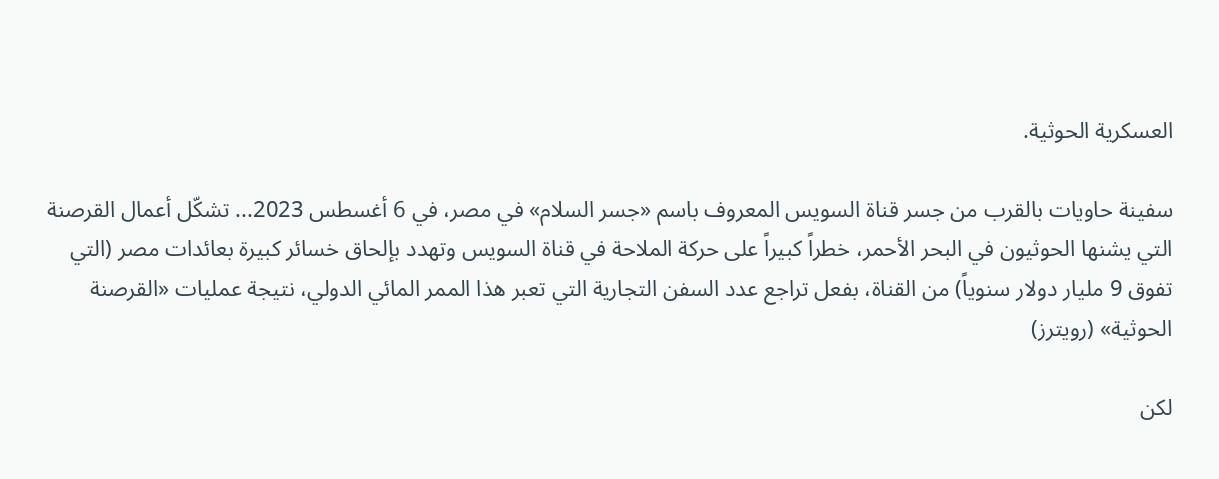العسكرية الحوثية.

سفينة حاويات بالقرب من جسر قناة السويس المعروف باسم «جسر السلام» في مصر، في 6 أغسطس 2023... تشكّل أعمال القرصنة التي يشنها الحوثيون في البحر الأحمر، خطراً كبيراً على حركة الملاحة في قناة السويس وتهدد بإلحاق خسائر كبيرة بعائدات مصر (التي تفوق 9 مليار دولار سنوياً) من القناة، بفعل تراجع عدد السفن التجارية التي تعبر هذا الممر المائي الدولي، نتيجة عمليات «القرصنة الحوثية» (رويترز)

لكن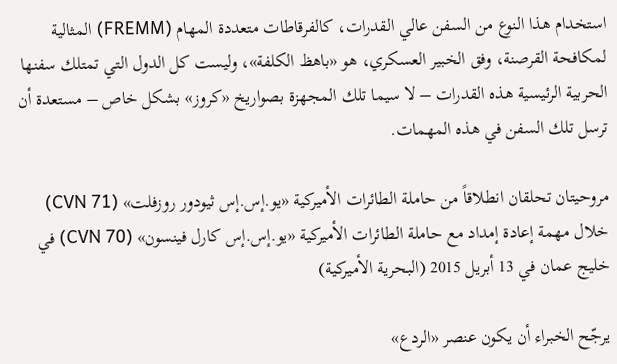استخدام هذا النوع من السفن عالي القدرات، كالفرقاطات متعددة المهام (FREMM) المثالية لمكافحة القرصنة، وفق الخبير العسكري، هو «باهظ الكلفة»، وليست كل الدول التي تمتلك سفنها الحربية الرئيسية هذه القدرات – لا سيما تلك المجهزة بصواريخ «كروز» بشكل خاص – مستعدة أن ترسل تلك السفن في هذه المهمات.

مروحيتان تحلقان انطلاقاً من حاملة الطائرات الأميركية «يو.إس.إس ثيودور روزفلت» (CVN 71) خلال مهمة إعادة إمداد مع حاملة الطائرات الأميركية «يو.إس.إس كارل فينسون» (CVN 70) في خليج عمان في 13 أبريل 2015 (البحرية الأميركية)

يرجّح الخبراء أن يكون عنصر «الردع»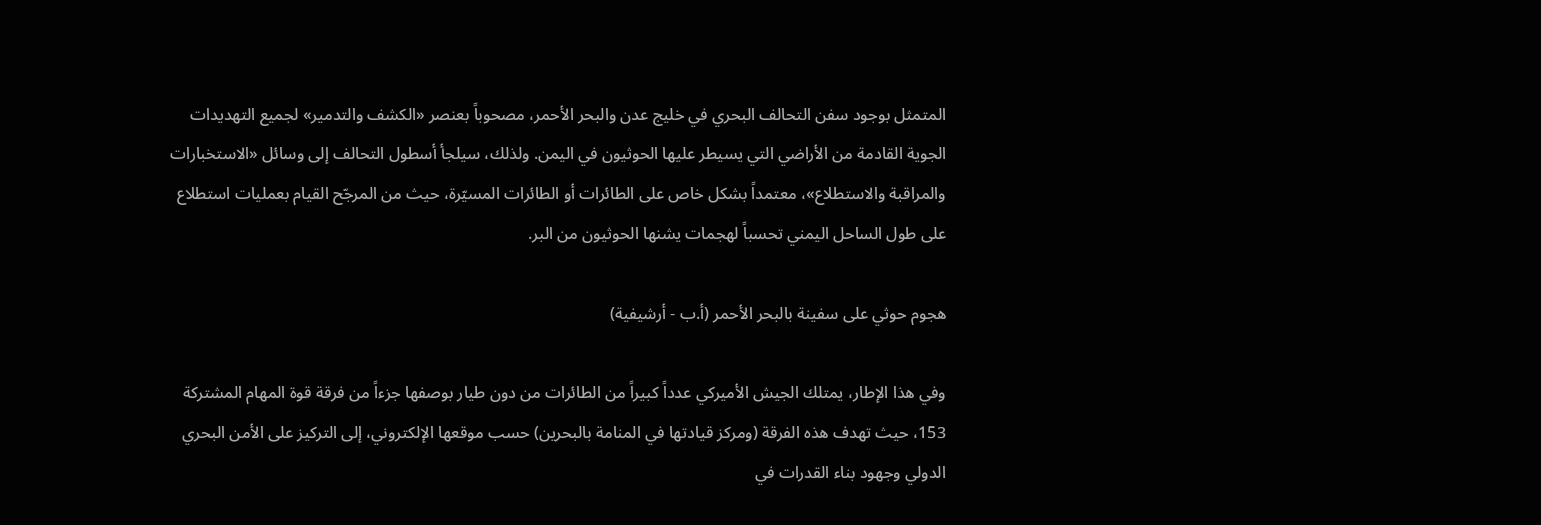المتمثل بوجود سفن التحالف البحري في خليج عدن والبحر الأحمر، مصحوباً بعنصر «الكشف والتدمير» لجميع التهديدات الجوية القادمة من الأراضي التي يسيطر عليها الحوثيون في اليمن. ولذلك، سيلجأ أسطول التحالف إلى وسائل «الاستخبارات والمراقبة والاستطلاع»، معتمداً بشكل خاص على الطائرات أو الطائرات المسيّرة، حيث من المرجّح القيام بعمليات استطلاع على طول الساحل اليمني تحسباً لهجمات يشنها الحوثيون من البر.

هجوم حوثي على سفينة بالبحر الأحمر (أ.ب - أرشيفية)

وفي هذا الإطار، يمتلك الجيش الأميركي عدداً كبيراً من الطائرات من دون طيار بوصفها جزءاً من فرقة قوة المهام المشتركة 153، حيث تهدف هذه الفرقة (ومركز قيادتها في المنامة بالبحرين) حسب موقعها الإلكتروني، إلى التركيز على الأمن البحري الدولي وجهود بناء القدرات في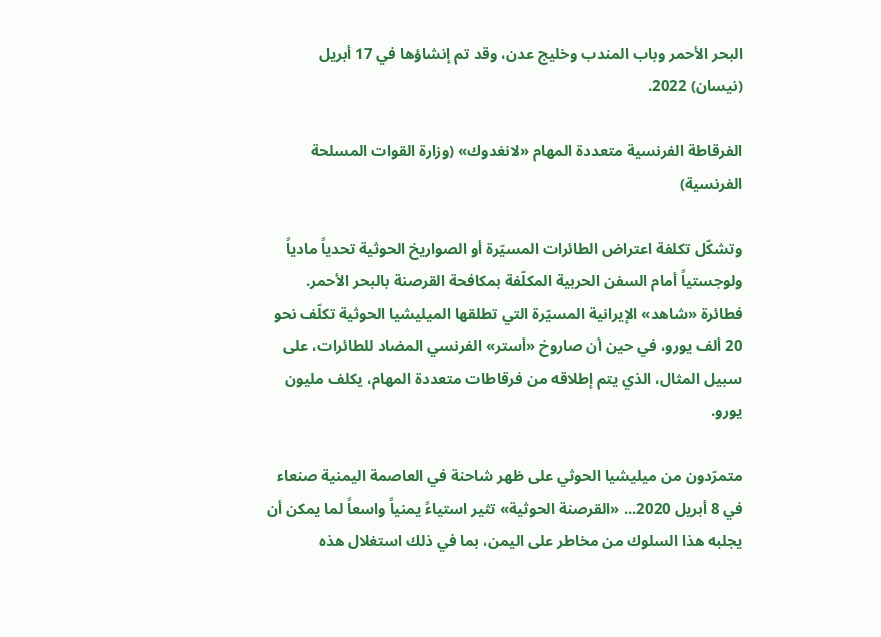البحر الأحمر وباب المندب وخليج عدن، وقد تم إنشاؤها في 17 أبريل (نيسان) 2022.

الفرقاطة الفرنسية متعددة المهام «لانغدوك» (وزارة القوات المسلحة الفرنسية)

وتشكّل تكلفة اعتراض الطائرات المسيّرة أو الصواريخ الحوثية تحدياً مادياً ولوجستياً أمام السفن الحربية المكلّفة بمكافحة القرصنة بالبحر الأحمر. فطائرة «شاهد» الإيرانية المسيّرة التي تطلقها الميليشيا الحوثية تكلّف نحو 20 ألف يورو، في حين أن صاروخ «أستر» الفرنسي المضاد للطائرات، على سبيل المثال، الذي يتم إطلاقه من فرقاطات متعددة المهام، يكلف مليون يورو.

متمرّدون من ميليشيا الحوثي على ظهر شاحنة في العاصمة اليمنية صنعاء في 8 أبريل 2020... «القرصنة الحوثية» تثير استياءً يمنياً واسعاً لما يمكن أن يجلبه هذا السلوك من مخاطر على اليمن، بما في ذلك استغلال هذه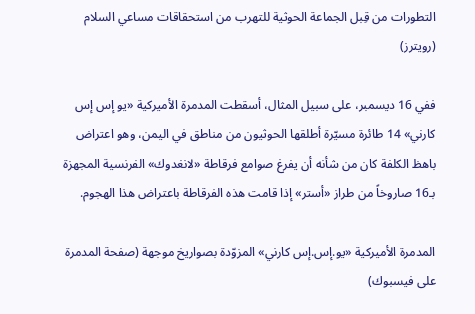التطورات من قِبل الجماعة الحوثية للتهرب من استحقاقات مساعي السلام (رويترز)

ففي 16 ديسمبر، على سبيل المثال، أسقطت المدمرة الأميركية «يو إس إس كارني» 14 طائرة مسيّرة أطلقها الحوثيون من مناطق في اليمن، وهو اعتراض باهظ الكلفة كان من شأنه أن يفرغ صوامع فرقاطة «لانغدوك» الفرنسية المجهزة بـ16 صاروخاً من طراز «أستر» إذا قامت هذه الفرقاطة باعتراض هذا الهجوم.

المدمرة الأميركية «يو.إس.إس كارني» المزوّدة بصواريخ موجهة (صفحة المدمرة على فيسبوك)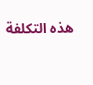هذه التكلفة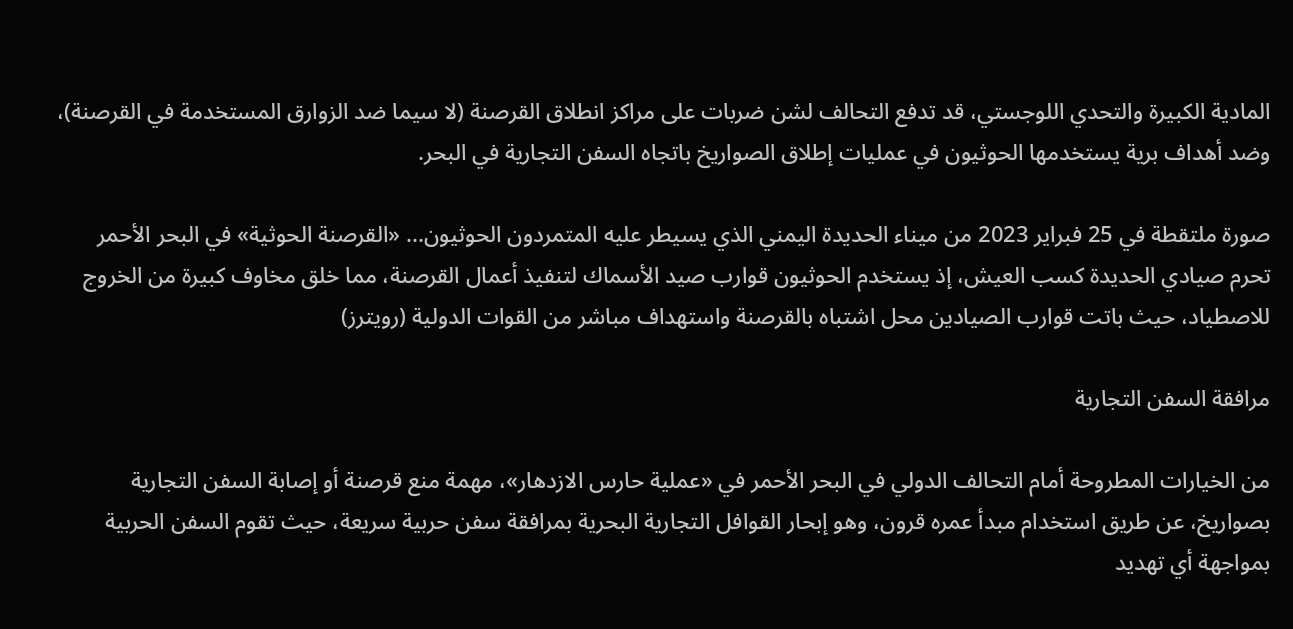المادية الكبيرة والتحدي اللوجستي، قد تدفع التحالف لشن ضربات على مراكز انطلاق القرصنة (لا سيما ضد الزوارق المستخدمة في القرصنة)، وضد أهداف برية يستخدمها الحوثيون في عمليات إطلاق الصواريخ باتجاه السفن التجارية في البحر.

صورة ملتقطة في 25 فبراير 2023 من ميناء الحديدة اليمني الذي يسيطر عليه المتمردون الحوثيون... «القرصنة الحوثية» في البحر الأحمر تحرم صيادي الحديدة كسب العيش، إذ يستخدم الحوثيون قوارب صيد الأسماك لتنفيذ أعمال القرصنة، مما خلق مخاوف كبيرة من الخروج للاصطياد، حيث باتت قوارب الصيادين محل اشتباه بالقرصنة واستهداف مباشر من القوات الدولية (رويترز)

مرافقة السفن التجارية

من الخيارات المطروحة أمام التحالف الدولي في البحر الأحمر في «عملية حارس الازدهار»، مهمة منع قرصنة أو إصابة السفن التجارية بصواريخ، عن طريق استخدام مبدأ عمره قرون، وهو إبحار القوافل التجارية البحرية بمرافقة سفن حربية سريعة، حيث تقوم السفن الحربية بمواجهة أي تهديد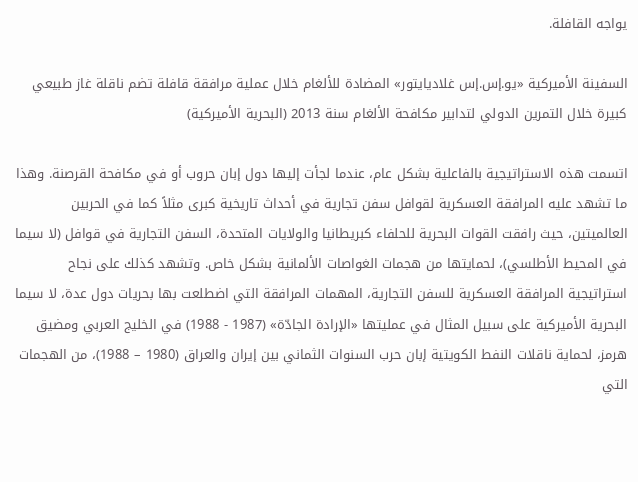يواجه القافلة.

السفينة الأميركية «يو.إس.إس غلاديايتور» المضادة للألغام خلال عملية مرافقة قافلة تضم ناقلة غاز طبيعي كبيرة خلال التمرين الدولي لتدابير مكافحة الألغام سنة 2013 (البحرية الأميركية)

اتسمت هذه الاستراتيجية بالفاعلية بشكل عام، عندما لجأت إليها دول إبان حروب أو في مكافحة القرصنة. وهذا ما تشهد عليه المرافقة العسكرية لقوافل سفن تجارية في أحداث تاريخية كبرى مثلاً كما في الحربين العالميتين، حيث رافقت القوات البحرية للحلفاء كبريطانيا والولايات المتحدة، السفن التجارية في قوافل (لا سيما في المحيط الأطلسي)، لحمايتها من هجمات الغواصات الألمانية بشكل خاص. وتشهد كذلك على نجاح استراتيجية المرافقة العسكرية للسفن التجارية، المهمات المرافقة التي اضطلعت بها بحريات دول عدة، لا سيما البحرية الأميركية على سبيل المثال في عمليتها «الإرادة الجادّة» (1987 - 1988) في الخليج العربي ومضيق هرمز، لحماية ناقلات النفط الكويتية إبان حرب السنوات الثماني بين إيران والعراق (1980 – 1988)، من الهجمات التي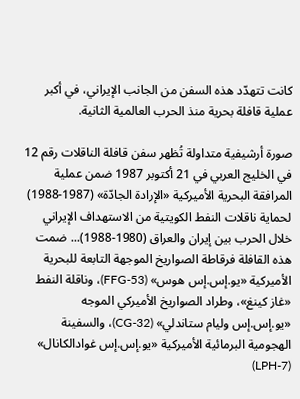كانت تتهدّد هذه السفن من الجانب الإيراني، في أكبر عملية قافلة بحرية منذ الحرب العالمية الثانية.

صورة أرشيفية متداولة تُظهر سفن قافلة الناقلات رقم 12 في الخليج العربي في 21 أكتوبر 1987 ضمن عملية المرافقة البحرية الأميركية «الإرادة الجادّة» (1987-1988) لحماية ناقلات النفط الكويتية من الاستهداف الإيراني خلال الحرب بين إيران والعراق (1980-1988)... ضمت هذه القافلة فرقاطة الصواريخ الموجهة التابعة للبحرية الأميركية «يو.إس.إس هوس» (FFG-53)، وناقلة النفط «غاز كينغ»، وطراد الصواريخ الأميركي الموجه «يو.إس.إس وليام ستاندلي» (CG-32)، والسفينة الهجومية البرمائية الأميركية «يو.إس.إس غوادالكانال» (LPH-7)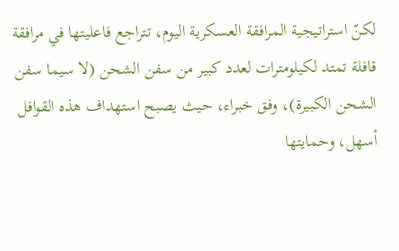لكنّ استراتيجية المرافقة العسكرية اليوم، تتراجع فاعليتها في مرافقة قافلة تمتد لكيلومترات لعدد كبير من سفن الشحن (لا سيما سفن الشحن الكبيرة)، وفق خبراء، حيث يصبح استهداف هذه القوافل أسهل، وحمايتها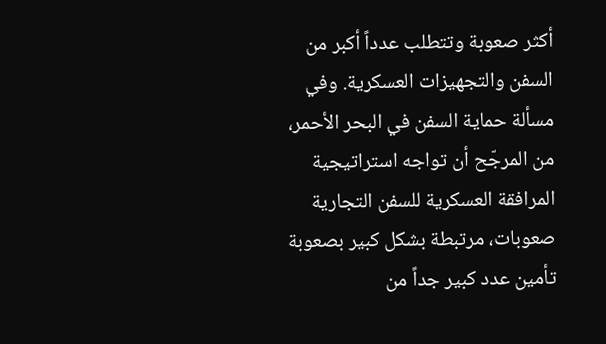أكثر صعوبة وتتطلب عدداً أكبر من السفن والتجهيزات العسكرية. وفي مسألة حماية السفن في البحر الأحمر، من المرجّح أن تواجه استراتيجية المرافقة العسكرية للسفن التجارية صعوبات، مرتبطة بشكل كبير بصعوبة تأمين عدد كبير جداً من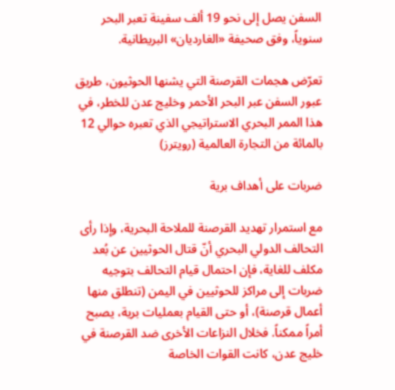السفن يصل إلى نحو 19 ألف سفينة تعبر البحر سنوياً، وفق صحيفة «الغارديان» البريطانية.

تعرّض هجمات القرصنة التي يشنها الحوثيون، طريق عبور السفن عبر البحر الأحمر وخليج عدن للخطر، في هذا الممر البحري الاستراتيجي الذي تعبره حوالي 12 بالمائة من التجارة العالمية (رويترز)

ضربات على أهداف برية

مع استمرار تهديد القرصنة للملاحة البحرية، وإذا رأى التحالف الدولي البحري أنّ قتال الحوثيين عن بُعد مكلف للغاية، فإن احتمال قيام التحالف بتوجيه ضربات إلى مراكز للحوثيين في اليمن (تنطلق منها أعمال قرصنة)، أو حتى القيام بعمليات برية، يصبح أمراً ممكناً. فخلال النزاعات الأخرى ضد القرصنة في خليج عدن، كانت القوات الخاصة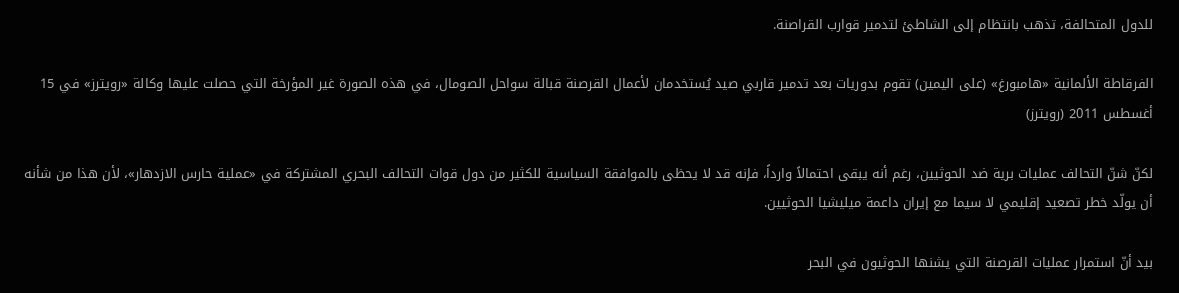للدول المتحالفة، تذهب بانتظام إلى الشاطئ لتدمير قوارب القراصنة.

الفرقاطة الألمانية «هامبورغ» (على اليمين) تقوم بدوريات بعد تدمير قاربي صيد يُستخدمان لأعمال القرصنة قبالة سواحل الصومال، في هذه الصورة غير المؤرخة التي حصلت عليها وكالة «رويترز» في 15 أغسطس 2011 (رويترز)

لكنّ شنّ التحالف عمليات برية ضد الحوثيين، رغم أنه يبقى احتمالاً وارداً، فإنه قد لا يحظى بالموافقة السياسية للكثير من دول قوات التحالف البحري المشتركة في «عملية حارس الازدهار»، لأن هذا من شأنه أن يولّد خطر تصعيد إقليمي لا سيما مع إيران داعمة ميليشيا الحوثيين.

بيد أنّ استمرار عمليات القرصنة التي يشنها الحوثيون في البحر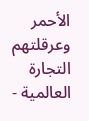الأحمر وعرقلتهم التجارة العالمية -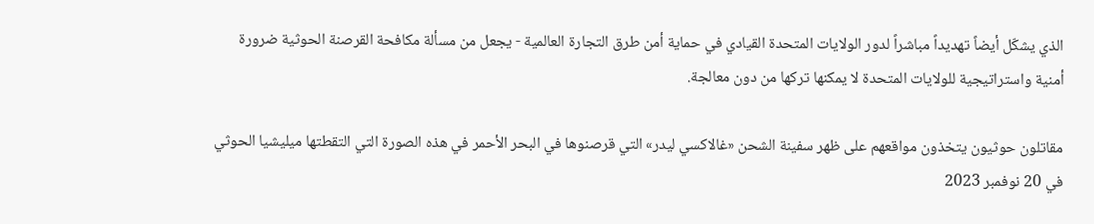الذي يشكّل أيضاً تهديداً مباشراً لدور الولايات المتحدة القيادي في حماية أمن طرق التجارة العالمية - يجعل من مسألة مكافحة القرصنة الحوثية ضرورة أمنية واستراتيجية للولايات المتحدة لا يمكنها تركها من دون معالجة.

مقاتلون حوثيون يتخذون مواقعهم على ظهر سفينة الشحن «غالاكسي ليدر» التي قرصنوها في البحر الأحمر في هذه الصورة التي التقطتها ميليشيا الحوثي في 20 نوفمبر 2023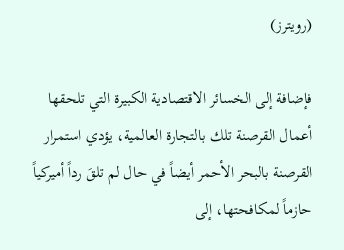(رويترز)

فإضافة إلى الخسائر الاقتصادية الكبيرة التي تلحقها أعمال القرصنة تلك بالتجارة العالمية، يؤدي استمرار القرصنة بالبحر الأحمر أيضاً في حال لم تلقَ رداً أميركياً حازماً لمكافحتها، إلى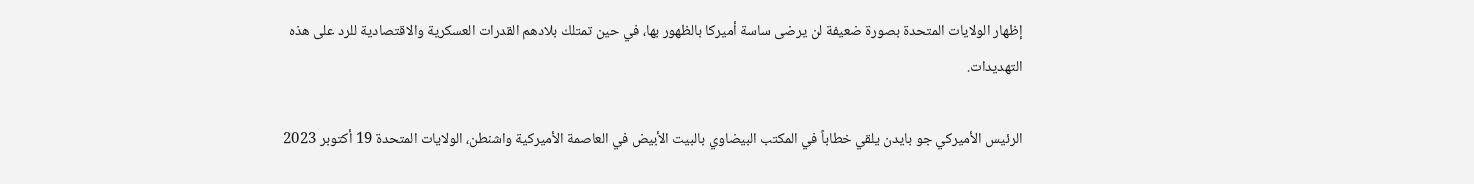إظهار الولايات المتحدة بصورة ضعيفة لن يرضى ساسة أميركا بالظهور بها، في حين تمتلك بلادهم القدرات العسكرية والاقتصادية للرد على هذه التهديدات.

الرئيس الأميركي جو بايدن يلقي خطاباً في المكتب البيضاوي بالبيت الأبيض في العاصمة الأميركية واشنطن، الولايات المتحدة 19 أكتوبر 2023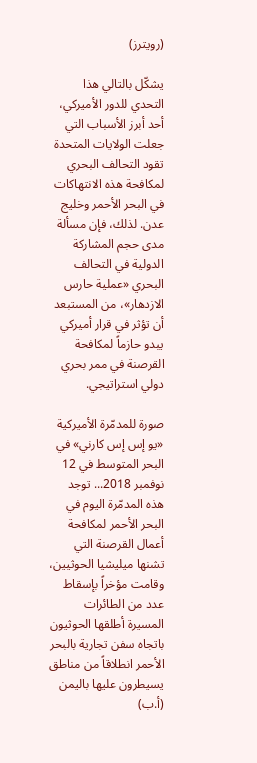(رويترز)

يشكّل بالتالي هذا التحدي للدور الأميركي، أحد أبرز الأسباب التي جعلت الولايات المتحدة تقود التحالف البحري لمكافحة هذه الانتهاكات في البحر الأحمر وخليج عدن. لذلك، فإن مسألة مدى حجم المشاركة الدولية في التحالف البحري «عملية حارس الازدهار»، من المستبعد أن تؤثر في قرار أميركي يبدو حازماً لمكافحة القرصنة في ممر بحري دولي استراتيجي.

صورة للمدمّرة الأميركية «يو إس إس كارني» في البحر المتوسط في 12 نوفمبر 2018... توجد هذه المدمّرة اليوم في البحر الأحمر لمكافحة أعمال القرصنة التي تشنها ميليشيا الحوثيين، وقامت مؤخراً بإسقاط عدد من الطائرات المسيرة أطلقها الحوثيون باتجاه سفن تجارية بالبحر الأحمر انطلاقاً من مناطق يسيطرون عليها باليمن (أ.ب)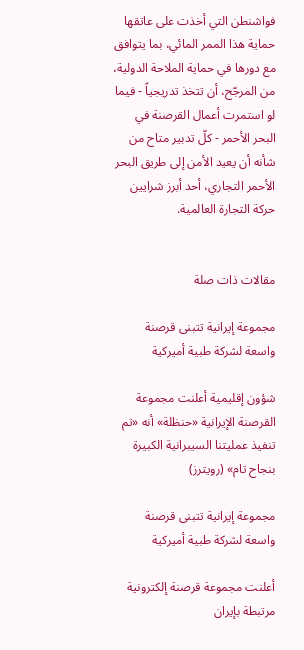فواشنطن التي أخذت على عاتقها حماية هذا الممر المائي، بما يتوافق مع دورها في حماية الملاحة الدولية، من المرجّح، أن تتخذ تدريجياً - فيما لو استمرت أعمال القرصنة في البحر الأحمر - كلّ تدبير متاح من شأنه أن يعيد الأمن إلى طريق البحر الأحمر التجاري، أحد أبرز شرايين حركة التجارة العالمية.


مقالات ذات صلة

مجموعة إيرانية تتبنى قرصنة واسعة لشركة طبية أميركية

شؤون إقليمية أعلنت مجموعة القرصنة الإيرانية «حنظلة» أنه «تم تنفيذ عمليتنا السيبرانية الكبيرة بنجاح تام» (رويترز)

مجموعة إيرانية تتبنى قرصنة واسعة لشركة طبية أميركية

أعلنت مجموعة قرصنة إلكترونية مرتبطة بإيران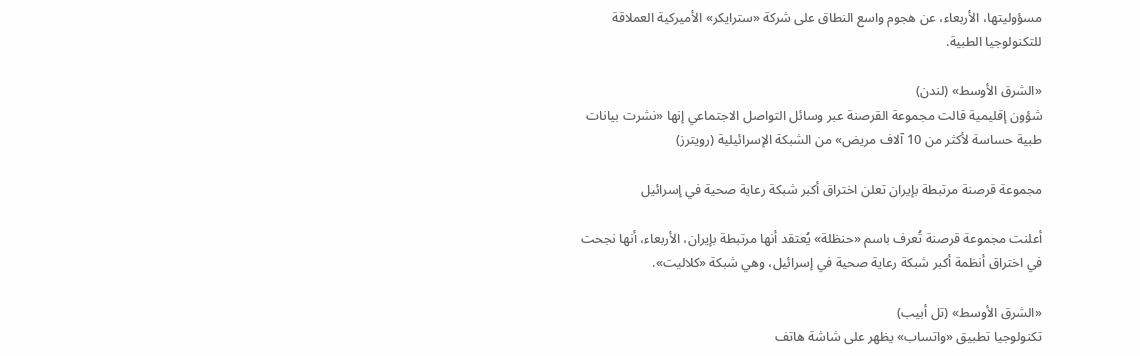مسؤوليتها، الأربعاء، عن هجوم واسع النطاق على شركة «سترايكر» الأميركية العملاقة للتكنولوجيا الطبية.

«الشرق الأوسط» (لندن)
شؤون إقليمية قالت مجموعة القرصنة عبر وسائل التواصل الاجتماعي إنها «نشرت بيانات طبية حساسة لأكثر من 10 آلاف مريض» من الشبكة الإسرائيلية (رويترز)

مجموعة قرصنة مرتبطة بإيران تعلن اختراق أكبر شبكة رعاية صحية في إسرائيل

أعلنت مجموعة قرصنة تُعرف باسم «حنظلة» يُعتقد أنها مرتبطة بإيران، الأربعاء، أنها نجحت في اختراق أنظمة أكبر شبكة رعاية صحية في إسرائيل، وهي شبكة «كلاليت».

«الشرق الأوسط» (تل أبيب)
تكنولوجيا تطبيق «واتساب» يظهر على شاشة هاتف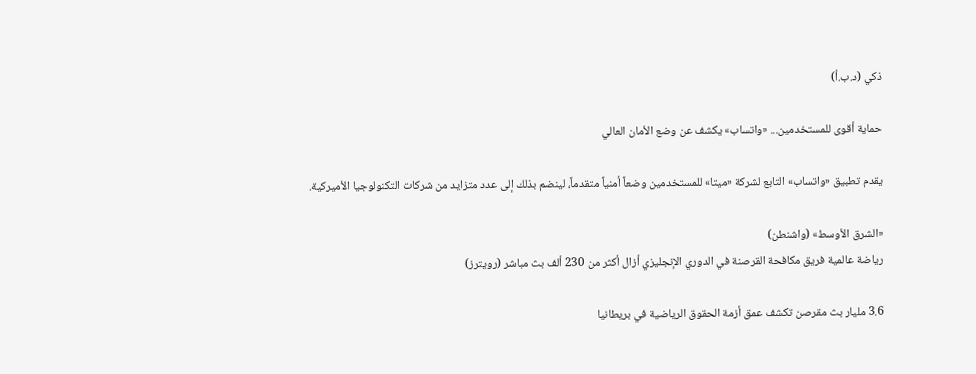ذكي (د.ب.أ)

حماية أقوى للمستخدمين... «واتساب» يكشف عن وضع الأمان العالي

يقدم تطبيق «واتساب» التابع لشركة «ميتا» للمستخدمين وضعاً أمنياً متقدماً، لينضم بذلك إلى عدد متزايد من شركات التكنولوجيا الأميركية.

«الشرق الأوسط» (واشنطن)
رياضة عالمية فريق مكافحة القرصنة في الدوري الإنجليزي أزال أكثر من 230 ألف بث مباشر (رويترز)

3.6 مليار بث مقرصن تكشف عمق أزمة الحقوق الرياضية في بريطانيا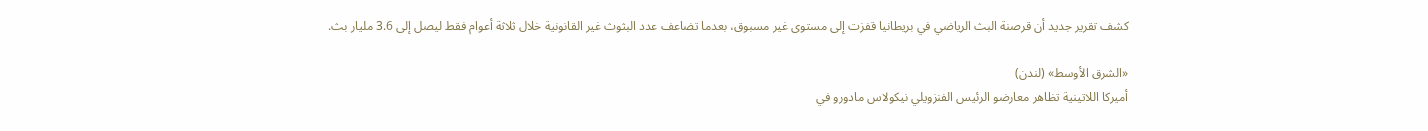كشف تقرير جديد أن قرصنة البث الرياضي في بريطانيا قفزت إلى مستوى غير مسبوق، بعدما تضاعف عدد البثوث غير القانونية خلال ثلاثة أعوام فقط ليصل إلى 3.6 مليار بث.

«الشرق الأوسط» (لندن)
أميركا اللاتينية تظاهر معارضو الرئيس الفنزويلي نيكولاس مادورو في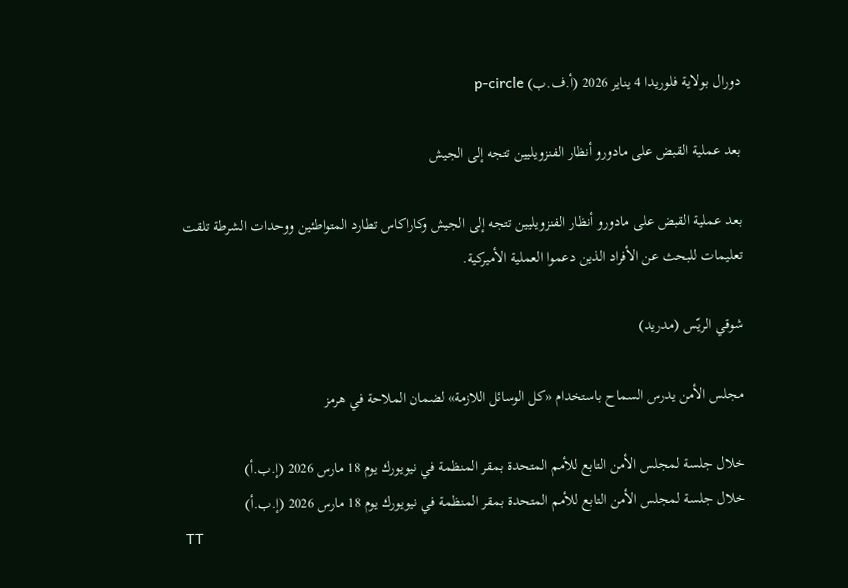دورال بولاية فلوريدا 4 يناير 2026 (أ.ف.ب) p-circle

بعد عملية القبض على مادورو أنظار الفنزويليين تتجه إلى الجيش

بعد عملية القبض على مادورو أنظار الفنزويليين تتجه إلى الجيش وكاراكاس تطارد المتواطئين ووحدات الشرطة تلقت تعليمات للبحث عن الأفراد الذين دعموا العملية الأميركية.

شوقي الريّس (مدريد)

مجلس الأمن يدرس السماح باستخدام «كل الوسائل اللازمة» لضمان الملاحة في هرمز

خلال جلسة لمجلس الأمن التابع للأمم المتحدة بمقر المنظمة في نيويورك يوم 18 مارس 2026 (إ.ب.أ)
خلال جلسة لمجلس الأمن التابع للأمم المتحدة بمقر المنظمة في نيويورك يوم 18 مارس 2026 (إ.ب.أ)
TT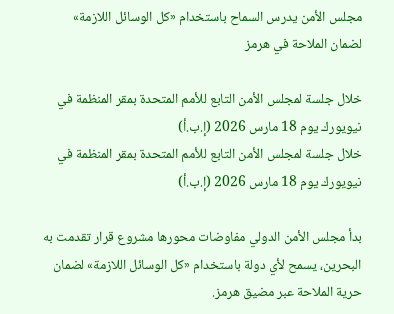مجلس الأمن يدرس السماح باستخدام «كل الوسائل اللازمة» لضمان الملاحة في هرمز

خلال جلسة لمجلس الأمن التابع للأمم المتحدة بمقر المنظمة في نيويورك يوم 18 مارس 2026 (إ.ب.أ)
خلال جلسة لمجلس الأمن التابع للأمم المتحدة بمقر المنظمة في نيويورك يوم 18 مارس 2026 (إ.ب.أ)

بدأ مجلس الأمن الدولي مفاوضات محورها مشروع قرار تقدمت به البحرين، يسمح لأي دولة باستخدام «كل الوسائل اللازمة» لضمان حرية الملاحة عبر مضيق هرمز.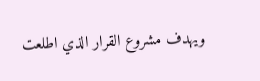ويهدف مشروع القرار الذي اطلعت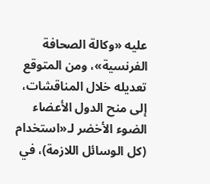عليه «وكالة الصحافة الفرنسية»، ومن المتوقع تعديله خلال المناقشات، إلى منح الدول الأعضاء الضوء الأخضر لـ«استخدام (كل الوسائل اللازمة)، في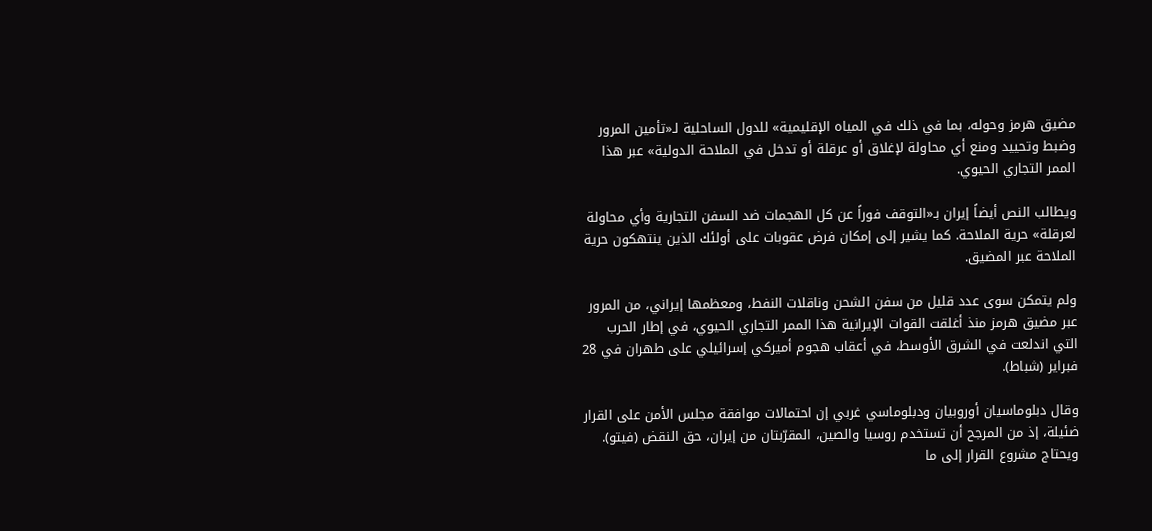مضيق هرمز وحوله، بما في ذلك في المياه الإقليمية» للدول الساحلية لـ«تأمين المرور وضبط وتحييد ومنع أي محاولة لإغلاق أو عرقلة أو تدخل في الملاحة الدولية» عبر هذا الممر التجاري الحيوي.

ويطالب النص أيضاً إيران بـ«التوقف فوراً عن كل الهجمات ضد السفن التجارية وأي محاولة لعرقلة» حرية الملاحة. كما يشير إلى إمكان فرض عقوبات على أولئك الذين ينتهكون حرية الملاحة عبر المضيق.

ولم يتمكن سوى عدد قليل من سفن الشحن وناقلات النفط، ومعظمها إيراني، من المرور عبر مضيق هرمز منذ أغلقت القوات الإيرانية هذا الممر التجاري الحيوي، في إطار الحرب التي اندلعت في الشرق الأوسط، في أعقاب هجوم أميركي إسرائيلي على طهران في 28 فبراير (شباط).

وقال دبلوماسيان أوروبيان ودبلوماسي غربي إن احتمالات موافقة مجلس الأمن على القرار ضئيلة، إذ من المرجح أن تستخدم روسيا ‌والصين، المقرّبتان من إيران، حق النقض (فيتو). ويحتاج مشروع القرار إلى ما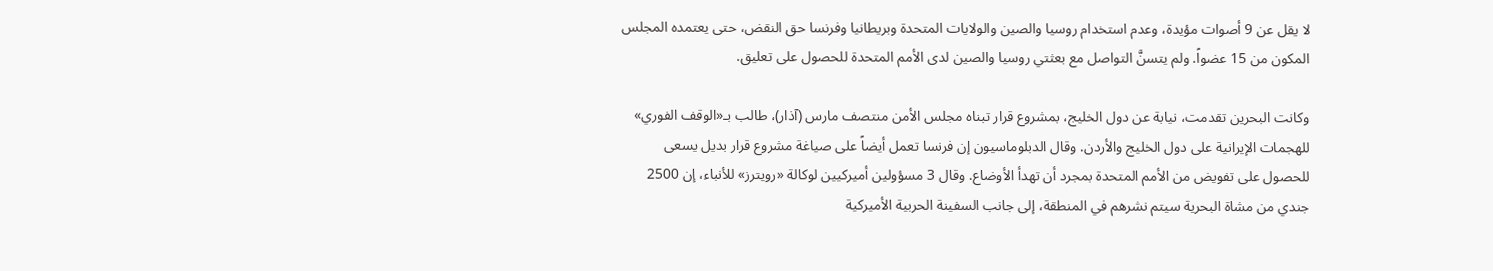لا يقل عن 9 أصوات مؤيدة، وعدم استخدام روسيا والصين والولايات المتحدة وبريطانيا وفرنسا حق النقض، حتى يعتمده المجلس المكون من 15 عضواً. ولم يتسنَّ التواصل مع بعثتي روسيا والصين لدى الأمم المتحدة للحصول على تعليق.

وكانت البحرين تقدمت، نيابة عن دول الخليج، بمشروع قرار تبناه مجلس الأمن منتصف مارس (آذار)، طالب بـ«الوقف الفوري» للهجمات الإيرانية على دول الخليج والأردن. وقال الدبلوماسيون إن فرنسا تعمل أيضاً على صياغة مشروع قرار بديل يسعى للحصول على تفويض من الأمم المتحدة بمجرد أن تهدأ الأوضاع. وقال 3 مسؤولين أميركيين لوكالة «رويترز» للأنباء، إن 2500 جندي من مشاة البحرية سيتم نشرهم في المنطقة، إلى جانب السفينة الحربية الأميركية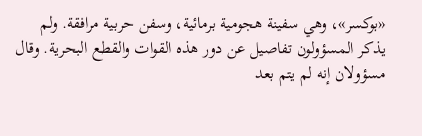«بوكسر»، وهي سفينة هجومية برمائية، وسفن حربية مرافقة. ولم يذكر المسؤولون تفاصيل عن دور هذه القوات والقطع البحرية. وقال مسؤولان إنه لم يتم بعد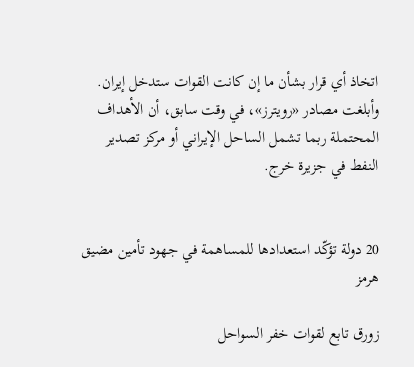اتخاذ أي قرار بشأن ما إن كانت القوات ستدخل إيران. وأبلغت مصادر «رويترز»، في وقت سابق، أن الأهداف المحتملة ربما تشمل الساحل الإيراني أو مركز تصدير النفط في جزيرة خرج.


20 دولة تؤكّد استعدادها للمساهمة في جهود تأمين مضيق هرمز

زورق تابع لقوات خفر السواحل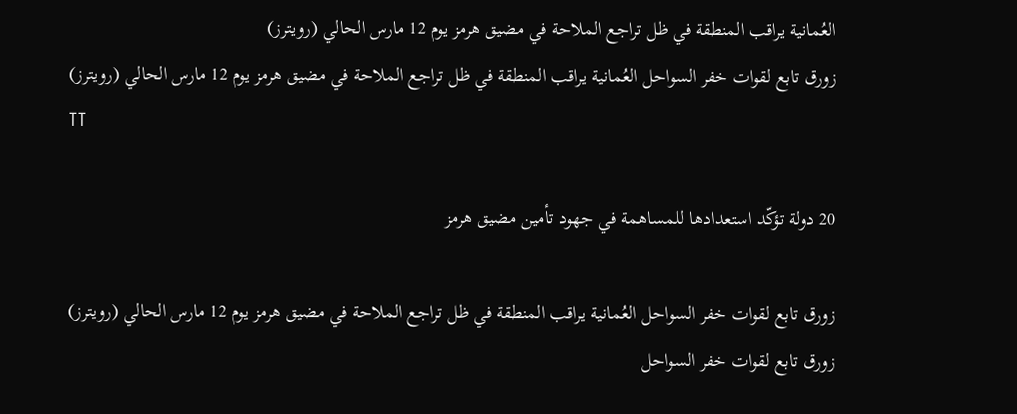العُمانية يراقب المنطقة في ظل تراجع الملاحة في مضيق هرمز يوم 12 مارس الحالي (رويترز)
زورق تابع لقوات خفر السواحل العُمانية يراقب المنطقة في ظل تراجع الملاحة في مضيق هرمز يوم 12 مارس الحالي (رويترز)
TT

20 دولة تؤكّد استعدادها للمساهمة في جهود تأمين مضيق هرمز

زورق تابع لقوات خفر السواحل العُمانية يراقب المنطقة في ظل تراجع الملاحة في مضيق هرمز يوم 12 مارس الحالي (رويترز)
زورق تابع لقوات خفر السواحل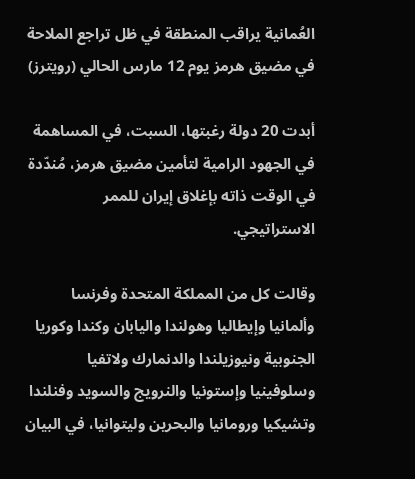العُمانية يراقب المنطقة في ظل تراجع الملاحة في مضيق هرمز يوم 12 مارس الحالي (رويترز)

أبدت 20 دولة رغبتها، السبت، في المساهمة في الجهود الرامية لتأمين مضيق هرمز، مُندّدة في الوقت ذاته بإغلاق إيران للممر الاستراتيجي.

وقالت كل من المملكة المتحدة وفرنسا وألمانيا وإيطاليا وهولندا واليابان وكندا وكوريا الجنوبية ونيوزيلندا والدنمارك ولاتفيا وسلوفينيا وإستونيا والنرويج والسويد وفنلندا وتشيكيا ورومانيا والبحرين وليتوانيا، في البيان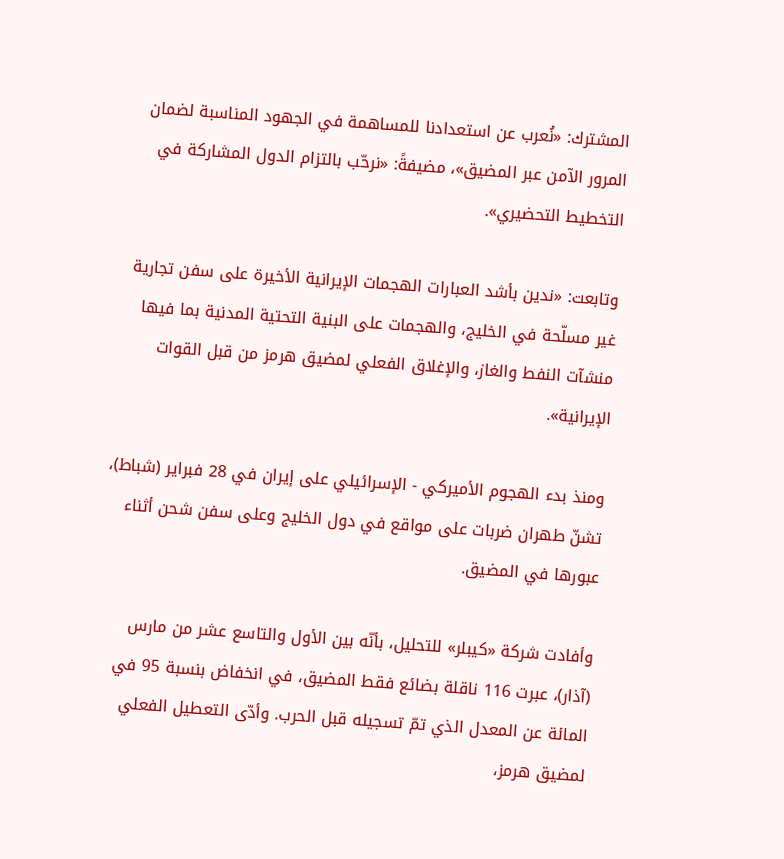المشترك: «نُعرب عن استعدادنا للمساهمة في الجهود المناسبة لضمان المرور الآمن عبر المضيق»، مضيفةً: «نرحّب بالتزام الدول المشاركة في التخطيط التحضيري».

وتابعت: «ندين بأشد العبارات الهجمات الإيرانية الأخيرة على سفن تجارية غير مسلّحة في الخليج، والهجمات على البنية التحتية المدنية بما فيها منشآت النفط والغاز، والإغلاق الفعلي لمضيق هرمز من قبل القوات الإيرانية».

ومنذ بدء الهجوم الأميركي - الإسرائيلي على إيران في 28 فبراير (شباط)، تشنّ طهران ضربات على مواقع في دول الخليج وعلى سفن شحن أثناء عبورها في المضيق.

وأفادت شركة «كيبلر» للتحليل، بأنّه بين الأول والتاسع عشر من مارس (آذار)، عبرت 116 ناقلة بضائع فقط المضيق، في انخفاض بنسبة 95 في المائة عن المعدل الذي تمّ تسجيله قبل الحرب. وأدّى التعطيل الفعلي لمضيق هرمز،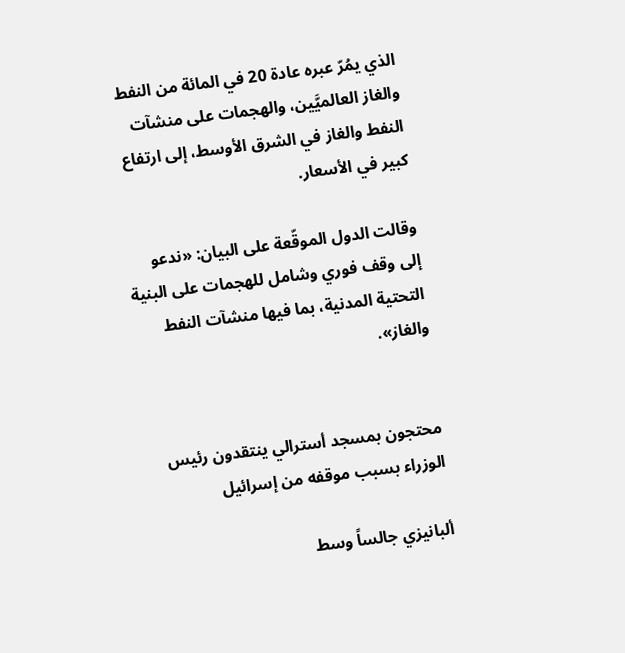الذي يمُرّ عبره عادة 20 في المائة من النفط والغاز العالميَّين، والهجمات على منشآت النفط والغاز في الشرق الأوسط، إلى ارتفاع كبير في الأسعار.

وقالت الدول الموقّعة على البيان: «ندعو إلى وقف فوري وشامل للهجمات على البنية التحتية المدنية، بما فيها منشآت النفط والغاز».


محتجون بمسجد أسترالي ينتقدون رئيس الوزراء بسبب موقفه من إسرائيل

ألبانيزي جالساً وسط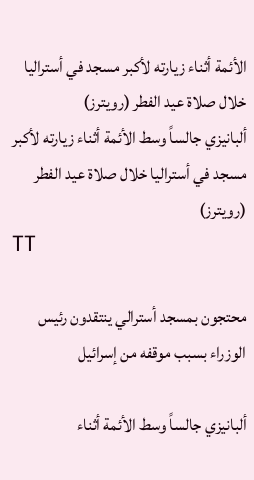الأئمة أثناء زيارته لأكبر مسجد في أستراليا خلال صلاة عيد الفطر (رويترز)
ألبانيزي جالساً وسط الأئمة أثناء زيارته لأكبر مسجد في أستراليا خلال صلاة عيد الفطر (رويترز)
TT

محتجون بمسجد أسترالي ينتقدون رئيس الوزراء بسبب موقفه من إسرائيل

ألبانيزي جالساً وسط الأئمة أثناء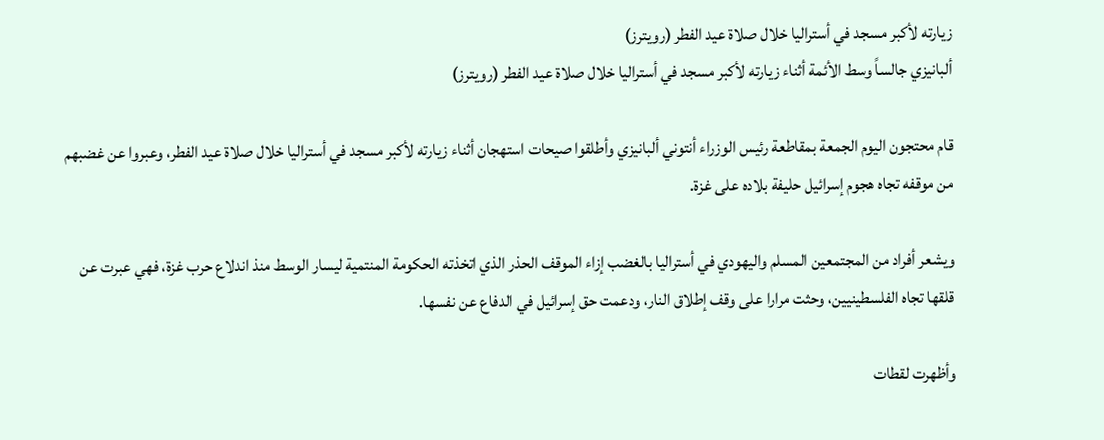زيارته لأكبر مسجد في أستراليا خلال صلاة عيد الفطر (رويترز)
ألبانيزي جالساً وسط الأئمة أثناء زيارته لأكبر مسجد في أستراليا خلال صلاة عيد الفطر (رويترز)

قام محتجون اليوم الجمعة بمقاطعة رئيس الوزراء أنتوني ألبانيزي وأطلقوا صيحات استهجان أثناء زيارته لأكبر مسجد في أستراليا خلال صلاة عيد الفطر، وعبروا عن غضبهم من موقفه تجاه هجوم إسرائيل حليفة بلاده على غزة.

ويشعر أفراد من المجتمعين المسلم واليهودي في أستراليا بالغضب إزاء الموقف الحذر الذي اتخذته الحكومة المنتمية ليسار الوسط منذ اندلاع حرب غزة، فهي عبرت عن قلقها تجاه الفلسطينيين، وحثت مرارا على وقف إطلاق النار، ودعمت حق إسرائيل في الدفاع عن نفسها.

وأظهرت لقطات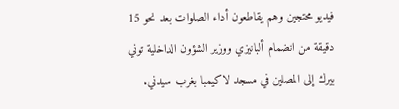فيديو محتجين وهم يقاطعون أداء الصلوات بعد نحو 15 دقيقة من انضمام ألبانيزي ووزير الشؤون الداخلية توني بيرك إلى المصلين في مسجد لاكيمبا بغرب سيدني.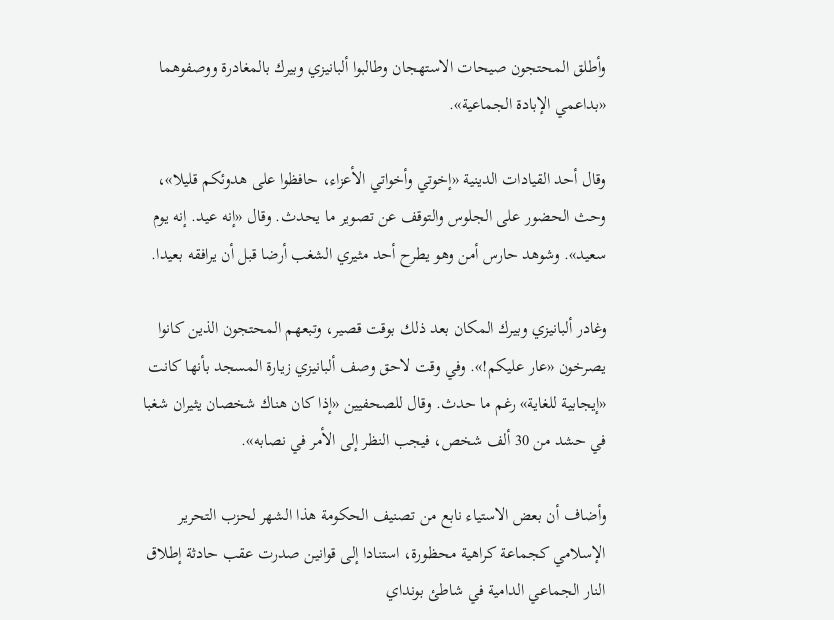وأطلق المحتجون صيحات الاستهجان وطالبوا ألبانيزي وبيرك بالمغادرة ووصفوهما «بداعمي الإبادة الجماعية».

وقال أحد القيادات الدينية «إخوتي وأخواتي الأعزاء، حافظوا على هدوئكم قليلا»، وحث الحضور على الجلوس والتوقف عن تصوير ما يحدث. وقال «إنه عيد. إنه يوم سعيد». وشوهد حارس أمن وهو يطرح أحد مثيري الشغب أرضا قبل أن يرافقه بعيدا.

وغادر ألبانيزي وبيرك المكان بعد ذلك بوقت قصير، وتبعهم المحتجون الذين كانوا يصرخون «عار عليكم!». وفي وقت لاحق وصف ألبانيزي زيارة المسجد بأنها كانت «إيجابية للغاية» رغم ما حدث. وقال للصحفيين «إذا كان هناك شخصان يثيران شغبا في حشد من 30 ألف شخص، فيجب النظر إلى الأمر في نصابه».

وأضاف أن بعض الاستياء نابع من تصنيف الحكومة هذا الشهر لحزب التحرير الإسلامي كجماعة كراهية محظورة، استنادا إلى قوانين صدرت عقب حادثة إطلاق النار الجماعي الدامية في شاطئ بونداي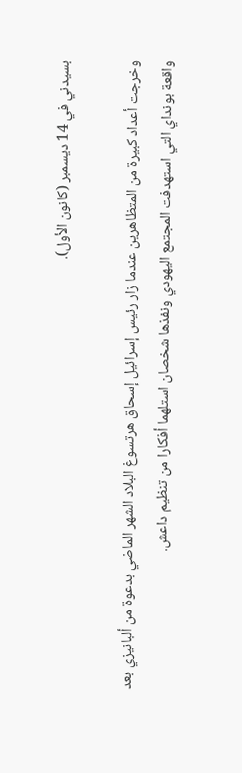بسيدني في 14 ديسمبر (كانون الأول).

وخرجت أعداد كبيرة من المتظاهرين عندما زار رئيس إسرائيل إسحاق هرتسوغ البلاد الشهر الماضي بدعوة من ألبانيزي بعد واقعة بونداي التي استهدفت المجتمع اليهودي ونفذها شخصان استلهما أفكارا من تنظيم داعش.